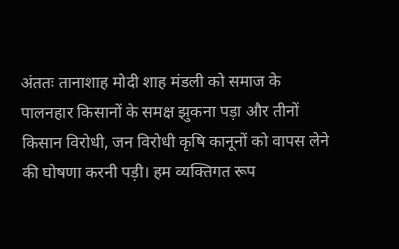अंततः तानाशाह मोदी शाह मंडली को समाज के पालनहार किसानों के समक्ष झुकना पड़ा और तीनों किसान विरोधी, जन विरोधी कृषि कानूनों को वापस लेने की घोषणा करनी पड़ी। हम व्यक्तिगत रूप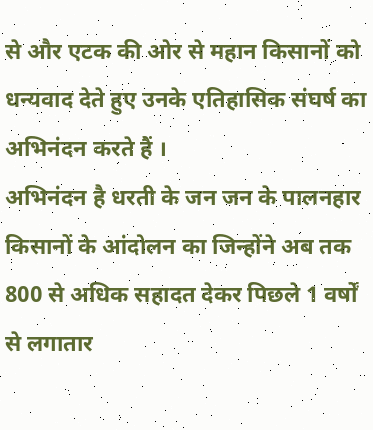से और एटक की ओर से महान किसानों को धन्यवाद देते हुए उनके एतिहासिक संघर्ष का अभिनंदन करते हैं ।
अभिनंदन है धरती के जन जन के पालनहार किसानों के आंदोलन का जिन्होंने अब तक 800 से अधिक सहादत देकर पिछले 1 वर्षों से लगातार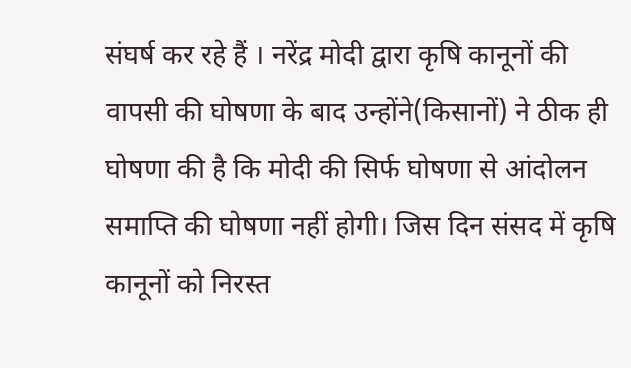संघर्ष कर रहे हैं । नरेंद्र मोदी द्वारा कृषि कानूनों की वापसी की घोषणा के बाद उन्होंने(किसानों) ने ठीक ही घोषणा की है कि मोदी की सिर्फ घोषणा से आंदोलन समाप्ति की घोषणा नहीं होगी। जिस दिन संसद में कृषि कानूनों को निरस्त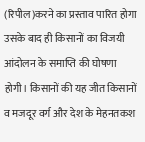(रिपील)करने का प्रस्ताव पारित होगा उसके बाद ही किसानों का विजयी आंदोलन के समाप्ति की घोषणा होगी। किसानों की यह जीत किसानों व मजदूर वर्ग और देश के मेहनतकश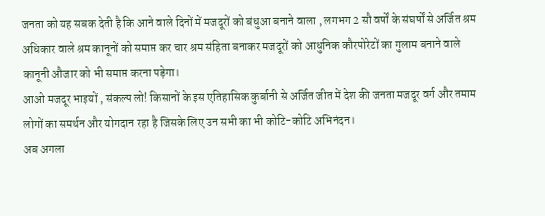जनता को यह सबक देती है कि आने वाले दिनों में मजदूरों को बंधुआ बनाने वाला , लगभग 2 सौ वर्षों के संघर्षों से अर्जित श्रम अधिकार वाले श्रम कानूनों को समाप्त कर चार श्रम संहिता बनाकर मजदूरों को आधुनिक कौरपोरेटों का गुलाम बनाने वाले कानूनी औजार को भी समाप्त करना पड़ेगा।
आओ मजदूर भाइयों , संकल्प लो! किसानों के इस एतिहासिक कुर्बानी से अर्जित जीत में देश की जनता मजदूर वर्ग और तमाम लोगों का समर्थन और योगदान रहा है जिसके लिए उन सभी का भी कोटि-कोटि अभिनंदन।
अब अगला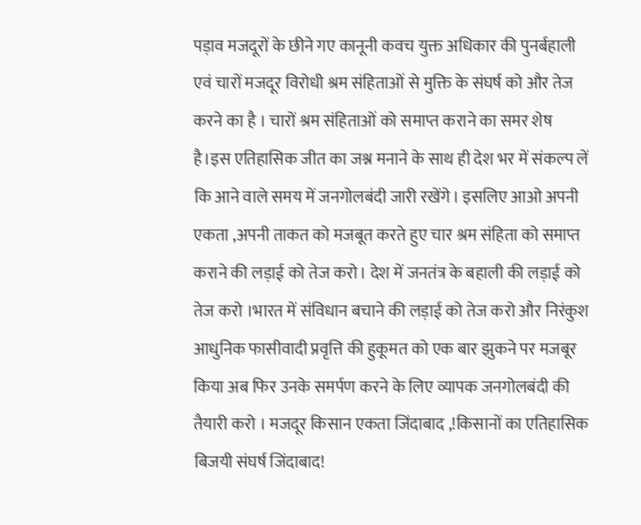पड़ाव मजदूरों के छीने गए कानूनी कवच युक्त अधिकार की पुनर्बहाली एवं चारों मजदूर विरोधी श्रम संहिताओं से मुक्ति के संघर्ष को और तेज करने का है । चारों श्रम संहिताओं को समाप्त कराने का समर शेष है।इस एतिहासिक जीत का जश्न मनाने के साथ ही देश भर में संकल्प लें कि आने वाले समय में जनगोलबंदी जारी रखेंगे। इसलिए आओ अपनी एकता ,अपनी ताकत को मजबूत करते हुए चार श्रम संहिता को समाप्त कराने की लड़ाई को तेज करो। देश में जनतंत्र के बहाली की लड़ाई को तेज करो ।भारत में संविधान बचाने की लड़ाई को तेज करो और निरंकुश आधुनिक फासीवादी प्रवृत्ति की हुकूमत को एक बार झुकने पर मजबूर किया अब फिर उनके समर्पण करने के लिए व्यापक जनगोलबंदी की तैयारी करो । मजदूर किसान एकता जिंदाबाद ,!किसानों का एतिहासिक बिजयी संघर्ष जिंदाबाद!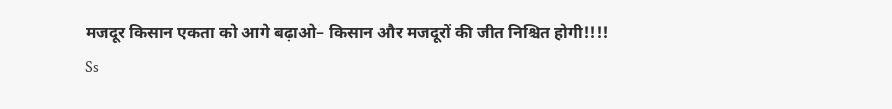मजदूर किसान एकता को आगे बढ़ाओ– किसान और मजदूरों की जीत निश्चित होगी!!!!
Ss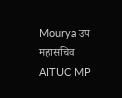Mourya उप महासचिव AITUC MP